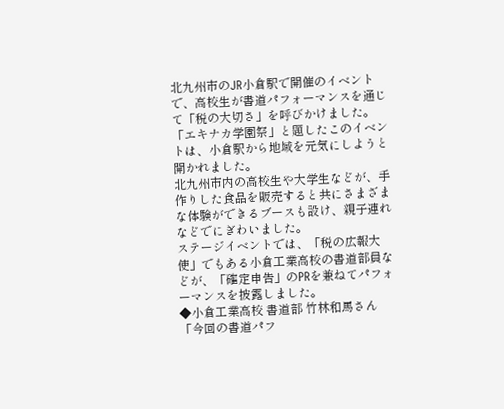北九州市のJR小倉駅で開催のイベントで、高校生が書道パフォーマンスを通じて「税の大切さ」を呼びかけました。
「エキナカ学園祭」と題したこのイベントは、小倉駅から地域を元気にしようと開かれました。
北九州市内の高校生や大学生などが、手作りした食品を販売すると共にさまざまな体験ができるブースも設け、親子連れなどでにぎわいました。
ステージイベントでは、「税の広報大使」でもある小倉工業高校の書道部員などが、「確定申告」のPRを兼ねてパフォーマンスを披露しました。
◆小倉工業高校 書道部 竹林和馬さん
「今回の書道パフ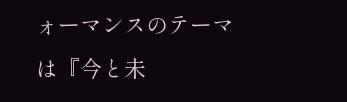ォーマンスのテーマは『今と未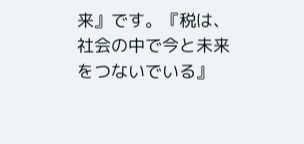来』です。『税は、社会の中で今と未来をつないでいる』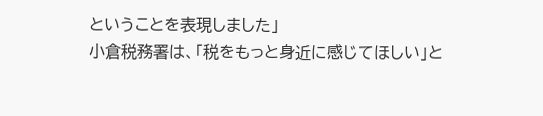ということを表現しました」
小倉税務署は、「税をもっと身近に感じてほしい」と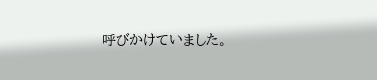呼びかけていました。